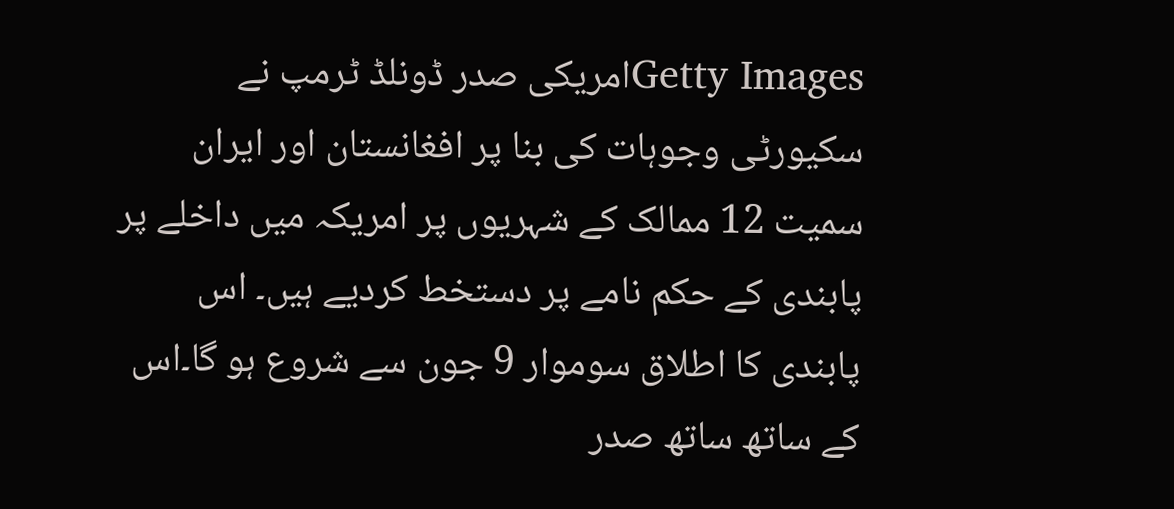Getty Imagesامریکی صدر ڈونلڈ ٹرمپ نے سکیورٹی وجوہات کی بنا پر افغانستان اور ایران سمیت 12 ممالک کے شہریوں پر امریکہ میں داخلے پر پابندی کے حکم نامے پر دستخط کردیے ہیں۔ اس پابندی کا اطلاق سوموار 9 جون سے شروع ہو گا۔اس کے ساتھ ساتھ صدر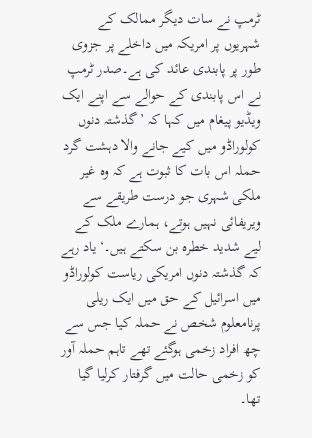ٹرمپ نے سات دیگر ممالک کے شہریوں پر امریکہ میں داخلے پر جزوی طور پر پابندی عائد کی ہے۔صدر ٹرمپ نے اس پابندی کے حوالے سے اپنے ایک ویڈیو پیغام میں کہا کہ ’گذشتہ دنوں کولوراڈو میں کیے جانے والا دہشت گرد حملہ اس بات کا ثبوت ہے کہ وہ غیر ملکی شہری جو درست طریقے سے ویریفائی نہیں ہوتے، ہمارے ملک کے لیے شدید خطرہ بن سکتے ہیں۔‘یاد رہے کہ گذشتہ دنوں امریکی ریاست کولوراڈو میں اسرائیل کے حق میں ایک ریلی پرنامعلوم شخص نے حملہ کیا جس سے چھ افراد زخمی ہوگئے تھے تاہم حملہ آور کو زخمی حالت میں گرفتار کرلیا گیا تھا۔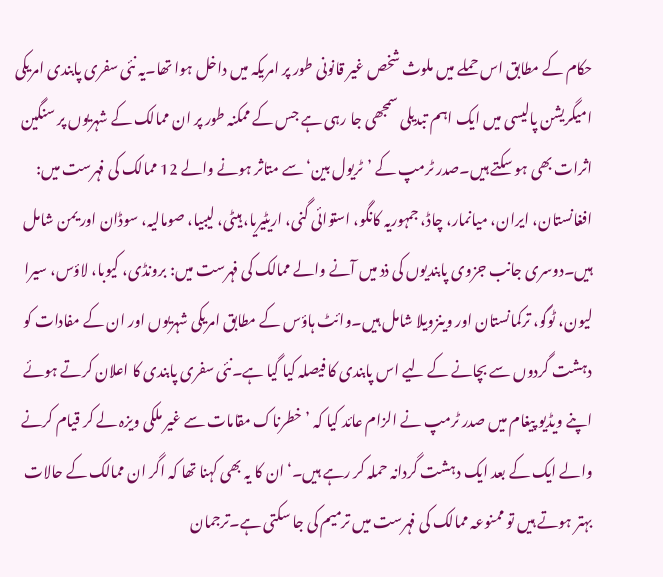حکام کے مطابق اس حملے میں ملوث شخص غیر قانونی طور پر امریکہ میں داخل ہوا تھا۔یہ نئی سفری پابندی امریکی امیگریشن پالیسی میں ایک اہم تبدیلی سمجھی جا رہی ہے جس کے ممکنہ طور پر ان ممالک کے شہریوں پر سنگین اثرات بھی ہو سکتے ہیں۔صدر ٹرمپ کے ’ٹریول بین‘ سے متاثر ہونے والے 12 ممالک کی فہرست میں: افغانستان، ایران، میانمار، چاڈ، جمہوریہ کانگو، استوائی گنی، اریٹیریا، ہیٹی، لیبیا، صومالیہ، سوڈان اور یمن شامل ہیں۔دوسری جانب جزوی پابندیوں کی ذد میں آنے والے ممالک کی فہرست میں: برونڈی، کیوبا، لاؤس، سیرا لیون، ٹوگو، ترکمانستان اور وینزویلا شامل ہیں۔وائٹ ہاؤس کے مطابق امریکی شہریوں اور ان کے مفادات کو دہشت گردوں سے بچانے کے لیے اس پابندی کا فیصلہ کیا گیا ہے۔نئی سفری پابندی کا اعلان کرتے ہوئے اپنے ویڈیو پیغام میں صدر ٹرمپ نے الزام عائد کیا کہ ’خطرناک مقامات سے غیر ملکی ویزہ لے کر قیام کرنے والے ایک کے بعد ایک دہشت گردانہ حملہ کر رہے ہیں۔‘ان کا یہ بھی کہنا تھا کہ اگر ان ممالک کے حالات بہتر ہوتے ہیں تو ممنوعہ ممالک کی فہرست میں ترمیم کی جا سکتی ہے۔ترجمان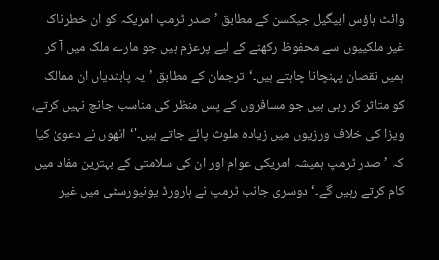وائٹ ہاؤس ابیگیل جیکسن کے مطابق ’صدر ٹرمپ امریکہ کو ان خطرناک غیر ملکییوں سے محفوظ رکھنے کے لیے پرعزم ہیں جو مارے ملک میں آ کر ہمیں نقصان پہنچانا چاہتے ہیں۔‘ترجمان کے مطابق ’یہ پابندیاں ان ممالک کو متاثر کر رہی ہیں جو مسافروں کے پس منظر کی مناسب جانچ نہیں کرتے، ویزا کی خلاف ورزیوں میں زیادہ ملوث پائے جاتے ہیں۔'‘انھوں نے دعویٰ کیا کہ ’صدر ٹرمپ ہمیشہ امریکی عوام اور ان کی سلامتی کے بہترین مفاد میں کام کرتے رہیں گے۔‘دوسری جانب ٹرمپ نے ہارورڈ یونیورسٹی میں غیر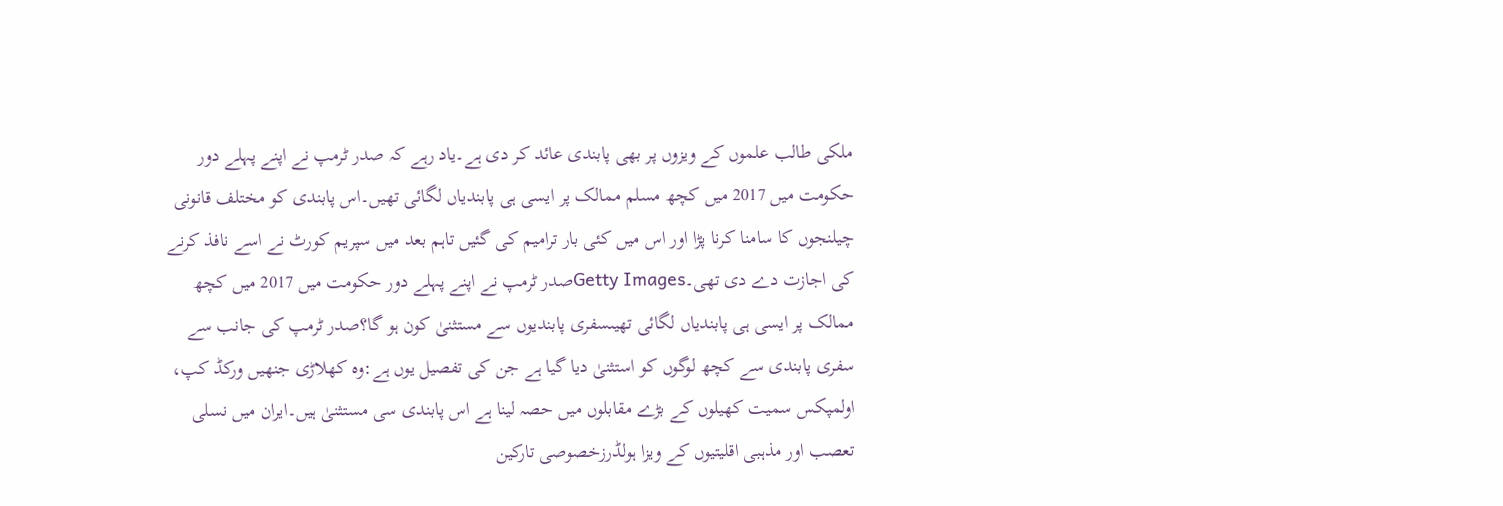ملکی طالب علموں کے ویزوں پر بھی پابندی عائد کر دی ہے۔یاد رہے کہ صدر ٹرمپ نے اپنے پہلے دور حکومت میں 2017 میں کچھ مسلم ممالک پر ایسی ہی پابندیاں لگائی تھیں۔اس پابندی کو مختلف قانونی چیلنجوں کا سامنا کرنا پڑا اور اس میں کئی بار ترامیم کی گئیں تاہم بعد میں سپریم کورٹ نے اسے نافذ کرنے کی اجازت دے دی تھی۔Getty Imagesصدر ٹرمپ نے اپنے پہلے دور حکومت میں 2017 میں کچھ ممالک پر ایسی ہی پابندیاں لگائی تھیںسفری پابندیوں سے مستثنیٰ کون ہو گا؟صدر ٹرمپ کی جانب سے سفری پابندی سے کچھ لوگوں کو استثنیٰ دیا گیا ہے جن کی تفصیل یوں ہے:وہ کھلاڑی جنھیں ورکڈ کپ، اولمپکس سمیت کھیلوں کے بڑے مقابلوں میں حصہ لینا ہے اس پابندی سی مستثنیٰ ہیں۔ایران میں نسلی تعصب اور مذہبی اقلیتیوں کے ویزا ہولڈرزخصوصی تارکین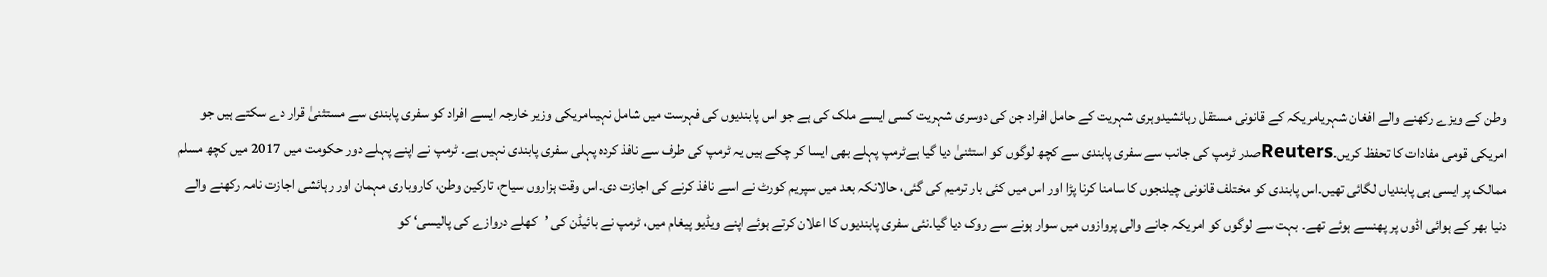وطن کے ویزے رکھنے والے افغان شہریامریکہ کے قانونی مستقل رہائشیدوہری شہریت کے حامل افراد جن کی دوسری شہریت کسی ایسے ملک کی ہے جو اس پابندیوں کی فہرست میں شامل نہیںامریکی وزیر خارجہ ایسے افراد کو سفری پابندی سے مستثنیٰ قرار دے سکتے ہیں جو امریکی قومی مفادات کا تحفظ کریں۔Reutersصدر ٹرمپ کی جانب سے سفری پابندی سے کچھ لوگوں کو استثنیٰ دیا گیا ہےٹرمپ پہلے بھی ایسا کر چکے ہیں یہ ٹرمپ کی طرف سے نافذ کردہ پہلی سفری پابندی نہیں ہے۔ ٹرمپ نے اپنے پہلے دور حکومت میں 2017 میں کچھ مسلم ممالک پر ایسی ہی پابندیاں لگائی تھیں۔اس پابندی کو مختلف قانونی چیلنجوں کا سامنا کرنا پڑا اور اس میں کئی بار ترمیم کی گئی، حالانکہ بعد میں سپریم کورٹ نے اسے نافذ کرنے کی اجازت دی۔اس وقت ہزاروں سیاح، تارکین وطن، کاروباری مہمان اور رہائشی اجازت نامہ رکھنے والے دنیا بھر کے ہوائی اڈوں پر پھنسے ہوئے تھے۔ بہت سے لوگوں کو امریکہ جانے والی پروازوں میں سوار ہونے سے روک دیا گیا۔نئی سفری پابندیوں کا اعلان کرتے ہوئے اپنے ویڈیو پیغام میں، ٹرمپ نے بائیڈن کی ’کھلے دروازے کی پالیسی‘ کو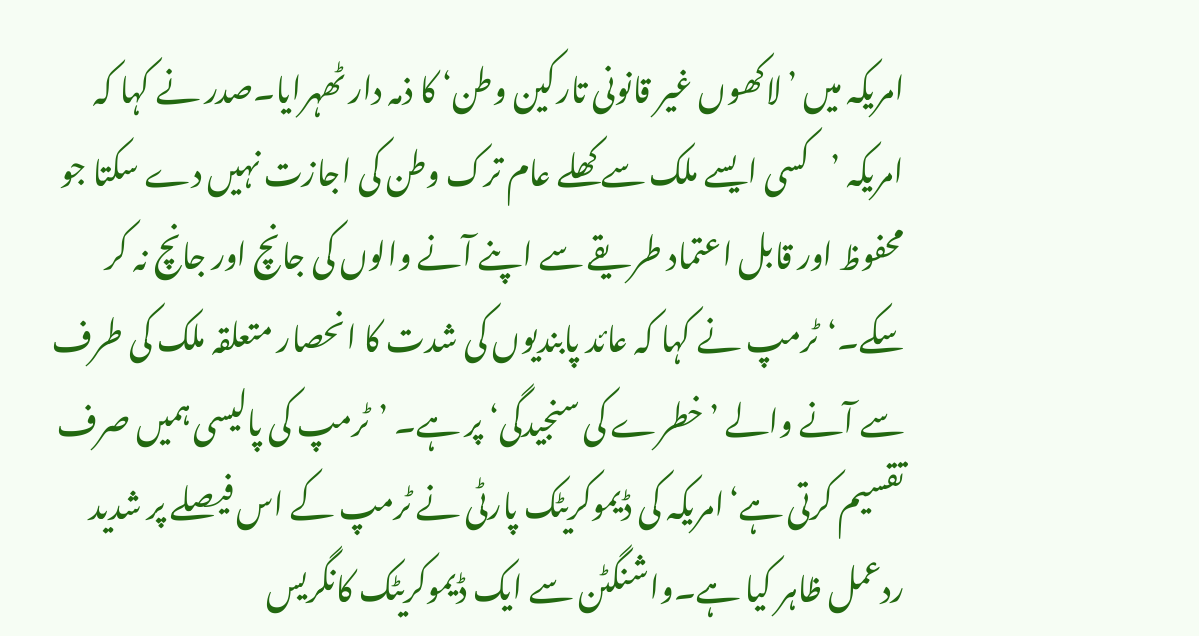امریکہ میں ’لاکھوں غیر قانونی تارکین وطن‘ کا ذمہ دار ٹھہرایا۔صدر نے کہا کہ امریکہ ’کسی ایسے ملک سے کھلے عام ترک وطن کی اجازت نہیں دے سکتا جو محفوظ اور قابل اعتماد طریقے سے اپنے آنے والوں کی جانچ اور جانچ نہ کر سکے۔‘ٹرمپ نے کہا کہ عائد پابندیوں کی شدت کا انحصار متعلقہ ملک کی طرف سے آنے والے ’خطرے کی سنجیدگی‘ پر ہے۔ ’ٹرمپ کی پالیسی ہمیں صرف تقسیم کرتی ہے‘امریکہ کی ڈیموکریٹک پارٹی نے ٹرمپ کے اس فیصلے پر شدید ردعمل ظاہر کیا ہے۔واشنگٹن سے ایک ڈیموکریٹک کانگریس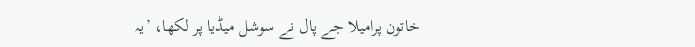خاتون پرامیلا جے پال نے سوشل میڈیا پر لکھا، ’یہ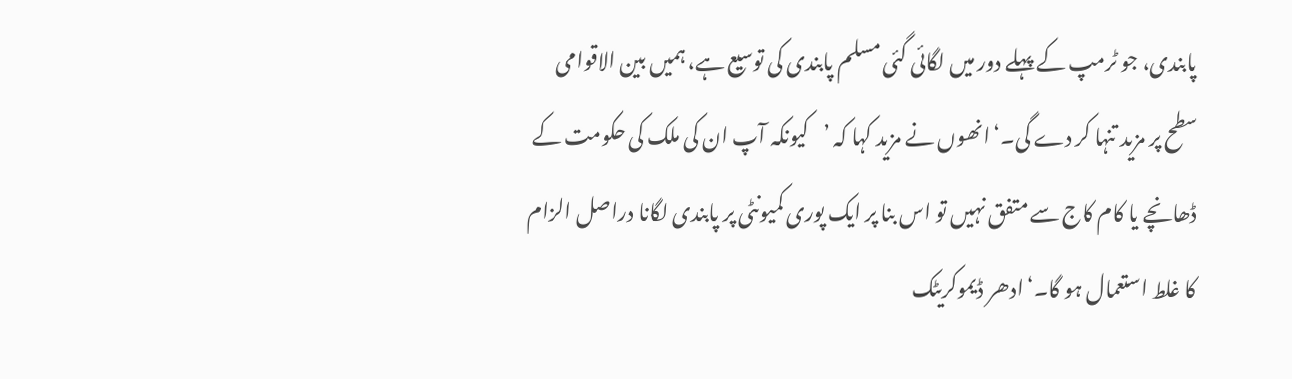پابندی، جو ٹرمپ کے پہلے دور میں لگائی گئی مسلم پابندی کی توسیع ہے، ہمیں بین الاقوامی سطح پر مزید تنہا کر دے گی۔‘انھوں نے مزید کہا کہ ’کیونکہ آپ ان کی ملک کی حکومت کے ڈھانچے یا کام کاج سے متفق نہیں تو اس بنا پر ایک پوری کمیونٹی پر پابندی لگانا دراصل الزام کا غلط استعمال ہو گا۔‘ادھر ڈیموکریٹک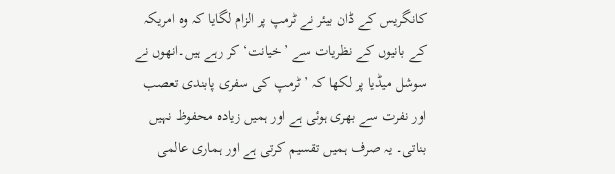کانگریس کے ڈان بیئر نے ٹرمپ پر الزام لگایا کہ وہ امریکہ کے بانیوں کے نظریات سے ’خیانت‘ کر رہے ہیں۔انھوں نے سوشل میڈیا پر لکھا کہ ’ٹرمپ کی سفری پابندی تعصب اور نفرت سے بھری ہوئی ہے اور ہمیں زیادہ محفوظ نہیں بناتی۔ یہ صرف ہمیں تقسیم کرتی ہے اور ہماری عالمی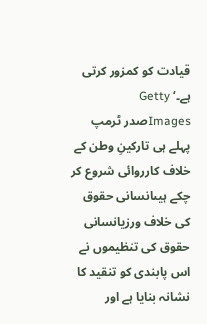قیادت کو کمزور کرتی ہے۔‘ Getty Imagesصدر ٹرمپ پہلے ہی تارکینِ وطن کے خلاف کارروائی شروع کر چکے ہیںانسانی حقوق کی خلاف ورزیانسانی حقوق کی تنظیموں نے اس پابندی کو تنقید کا نشانہ بنایا ہے اور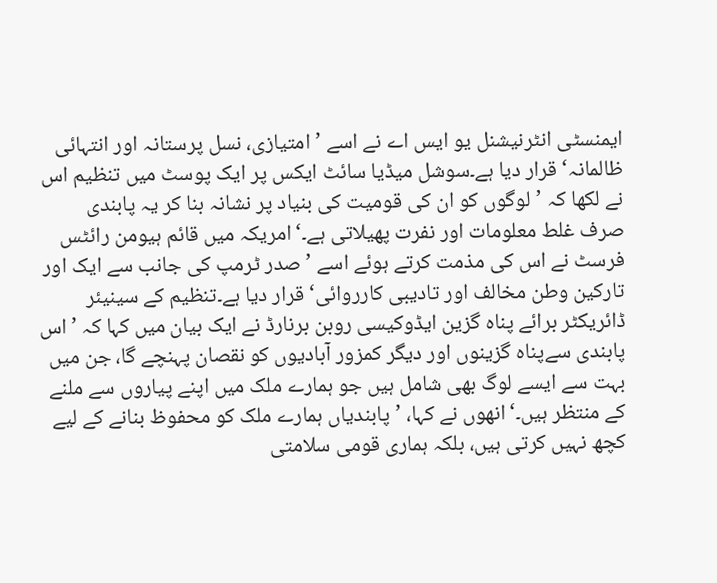ایمنسٹی انٹرنیشنل یو ایس اے نے اسے ’امتیازی، نسل پرستانہ اور انتہائی ظالمانہ‘ قرار دیا ہے۔سوشل میڈیا سائٹ ایکس پر ایک پوسٹ میں تنظیم اس نے لکھا کہ ’لوگوں کو ان کی قومیت کی بنیاد پر نشانہ بنا کر یہ پابندی صرف غلط معلومات اور نفرت پھیلاتی ہے۔‘امریکہ میں قائم ہیومن رائٹس فرسٹ نے اس کی مذمت کرتے ہوئے اسے ’صدر ٹرمپ کی جانب سے ایک اور تارکین وطن مخالف اور تادیبی کارروائی‘ قرار دیا ہے۔تنظیم کے سینیئر ڈائریکٹر برائے پناہ گزین ایڈوکیسی روبن برنارڈ نے ایک بیان میں کہا کہ ’اس پابندی سےپناہ گزینوں اور دیگر کمزور آبادیوں کو نقصان پہنچے گا، جن میں بہت سے ایسے لوگ بھی شامل ہیں جو ہمارے ملک میں اپنے پیاروں سے ملنے کے منتظر ہیں۔‘انھوں نے کہا، ’پابندیاں ہمارے ملک کو محفوظ بنانے کے لیے کچھ نہیں کرتی ہیں، بلکہ ہماری قومی سلامتی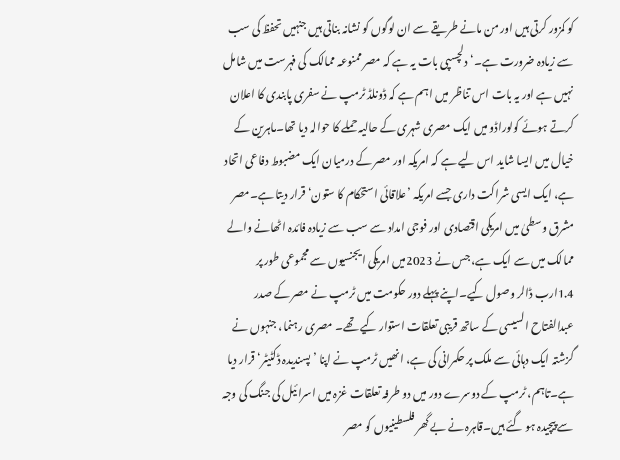کو کمزور کرتی ہیں اور من مانے طریقے سے ان لوگوں کو نشانہ بناتی ہیں جنہیں تحفظ کی سب سے زیادہ ضرورت ہے۔‘دلچسپی بات یہ ہے کہ مصر ممنوعہ ممالک کی فہرست میں شامل نہیں ہے اور یہ بات اس تناظر میں اہم ہے کہ ڈونلڈ ٹرمپ نے سفری پابندی کا اعلان کرتے ہوئے کولوراڈو میں ایک مصری شہری کے حالیہ حملے کا حوالہ دیا تھا۔ماہرین کے خیال میں ایسا شاید اس لیے ہے کہ امریکہ اور مصر کے درمیان ایک مضبوط دفاعی اتحاد ہے، ایک ایسی شراکت داری جسے امریکہ ’علاقائی استحکام کا ستون‘ قرار دیتا ہے۔مصر مشرق وسطیٰ میں امریکی اقتصادی اور فوجی امداد سے سب سے زیادہ فائدہ اٹھانے والے ممالک میں سے ایک ہے، جس نے 2023میں امریکی ایجنسیوں سے مجموعی طور پر 1.4ارب ڈالر وصول کیے۔اپنے پہلے دور حکومت میں ٹرمپ نے مصر کے صدر عبدالفتاح السیسی کے ساتھ قریبی تعلقات استوار کیے تھے۔ مصری رہنما، جنہوں نے گزشتہ ایک دہائی سے ملک پر حکمرانی کی ہے، انھیں ٹرمپ نے اپنا ’پسندیدہ ڈکٹیٹر‘ قرار دیا ہے۔تاہم، ٹرمپ کے دوسرے دور میں دو طرفہ تعلقات غزہ میں اسرائیل کی جنگ کی وجہ سے پیچیدہ ہو گئے ہیں۔قاہرہ نے بے گھر فلسطینیوں کو مصر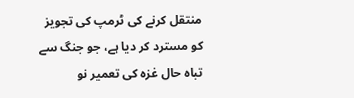منتقل کرنے کی ٹرمپ کی تجویز کو مسترد کر دیا ہے، جو جنگ سے تباہ حال غزہ کی تعمیر نو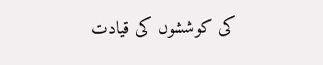کی کوششوں کی قیادت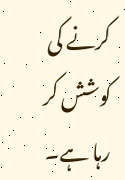کرنے کی کوشش کر رہا ہے۔